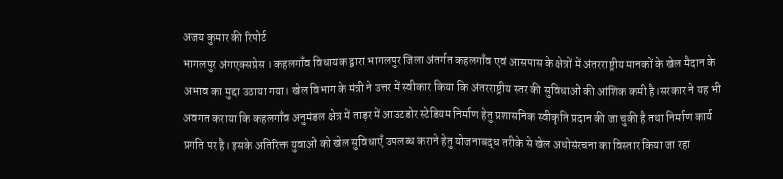अजय कुमार की रिपोर्ट
भागलपुर अंगएक्सप्रेस । कहलगाँव विधायक द्वारा भागलपुर जिला अंतर्गत कहलगाँव एवं आसपास के क्षेत्रों में अंतरराष्ट्रीय मानकों के खेल मैदान के अभाव का मुद्दा उठाया गया। खेल विभाग के मंत्री ने उत्तर में स्वीकार किया कि अंतरराष्ट्रीय स्तर की सुविधाओं की आंशिक कमी है।सरकार ने यह भी अवगत कराया कि कहलगाँव अनुमंडल क्षेत्र में ताड़र में आउटडोर स्टेडियम निर्माण हेतु प्रशासनिक स्वीकृति प्रदान की जा चुकी है तथा निर्माण कार्य प्रगति पर है। इसके अतिरिक्त युवाओं को खेल सुविधाएँ उपलब्ध कराने हेतु योजनाबद्ध तरीके से खेल अधोसंरचना का विस्तार किया जा रहा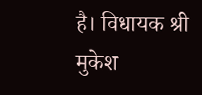है। विधायक श्री मुकेश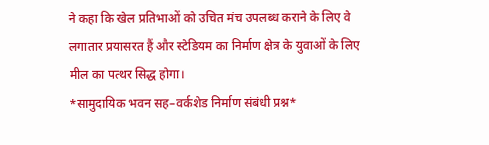ने कहा कि खेल प्रतिभाओं को उचित मंच उपलब्ध कराने के लिए वे लगातार प्रयासरत हैं और स्टेडियम का निर्माण क्षेत्र के युवाओं के लिए मील का पत्थर सिद्ध होगा।
*सामुदायिक भवन सह–वर्कशेड निर्माण संबंधी प्रश्न*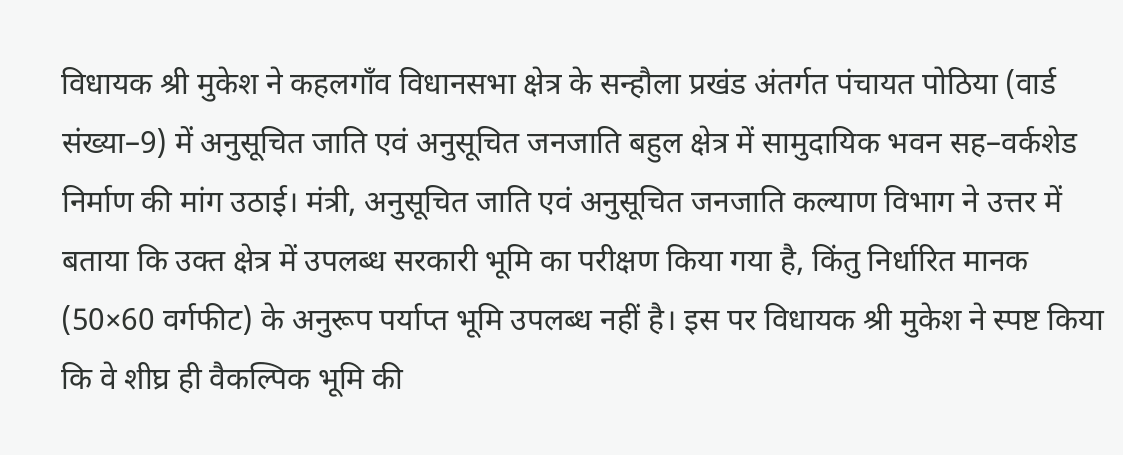विधायक श्री मुकेश ने कहलगाँव विधानसभा क्षेत्र के सन्हौला प्रखंड अंतर्गत पंचायत पोठिया (वार्ड संख्या–9) में अनुसूचित जाति एवं अनुसूचित जनजाति बहुल क्षेत्र में सामुदायिक भवन सह–वर्कशेड निर्माण की मांग उठाई। मंत्री, अनुसूचित जाति एवं अनुसूचित जनजाति कल्याण विभाग ने उत्तर में बताया कि उक्त क्षेत्र में उपलब्ध सरकारी भूमि का परीक्षण किया गया है, किंतु निर्धारित मानक (50×60 वर्गफीट) के अनुरूप पर्याप्त भूमि उपलब्ध नहीं है। इस पर विधायक श्री मुकेश ने स्पष्ट किया कि वे शीघ्र ही वैकल्पिक भूमि की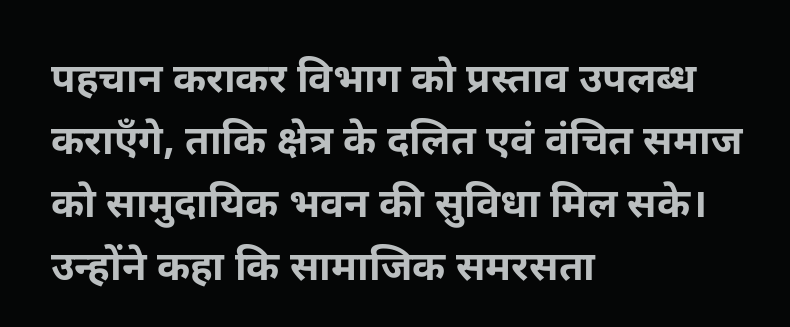पहचान कराकर विभाग को प्रस्ताव उपलब्ध कराएँगे, ताकि क्षेत्र के दलित एवं वंचित समाज को सामुदायिक भवन की सुविधा मिल सके। उन्होंने कहा कि सामाजिक समरसता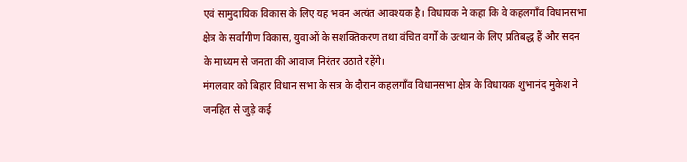एवं सामुदायिक विकास के लिए यह भवन अत्यंत आवश्यक है। विधायक ने कहा कि वे कहलगाँव विधानसभा क्षेत्र के सर्वांगीण विकास, युवाओं के सशक्तिकरण तथा वंचित वर्गों के उत्थान के लिए प्रतिबद्ध हैं और सदन के माध्यम से जनता की आवाज निरंतर उठाते रहेंगे।
मंगलवार को बिहार विधान सभा के सत्र के दौरान कहलगाँव विधानसभा क्षेत्र के विधायक शुभानंद मुकेश ने जनहित से जुड़े कई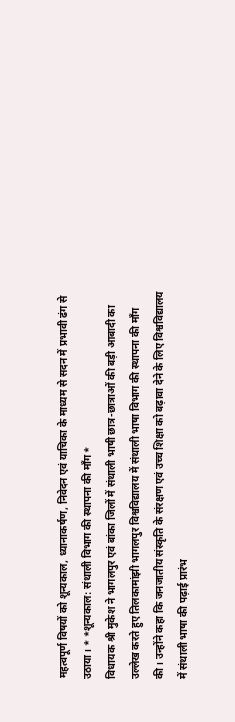महत्वपूर्ण विषयों को शून्यकाल, ध्यानाकर्षण, निवेदन एवं याचिका के माध्यम से सदन में प्रभावी ढंग से उठाया। * *शून्यकाल: संथाली विभाग की स्थापना की माँग*
विधायक श्री मुकेश ने भागलपुर एवं बांका जिलों में संथाली भाषी छात्र-छात्राओं की बड़ी आबादी का उल्लेख करते हुए तिलकामांझी भागलपुर विश्वविद्यालय में संथाली भाषा विभाग की स्थापना की माँग की। उन्होंने कहा कि जनजातीय संस्कृति के संरक्षण एवं उच्च शिक्षा को बढ़ावा देने के लिए विश्वविद्यालय में संथाली भाषा की पढ़ाई प्रारंभ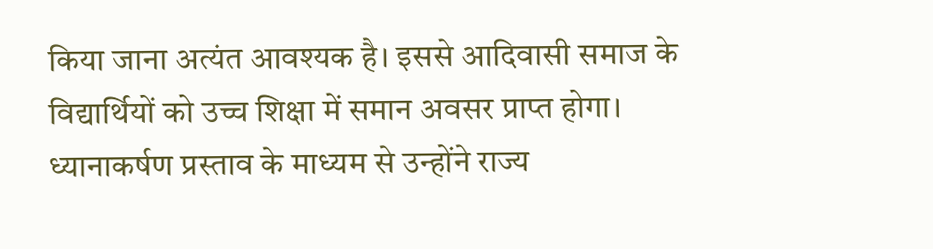किया जाना अत्यंत आवश्यक है। इससे आदिवासी समाज के विद्यार्थियों को उच्च शिक्षा में समान अवसर प्राप्त होगा।
ध्यानाकर्षण प्रस्ताव के माध्यम से उन्होंने राज्य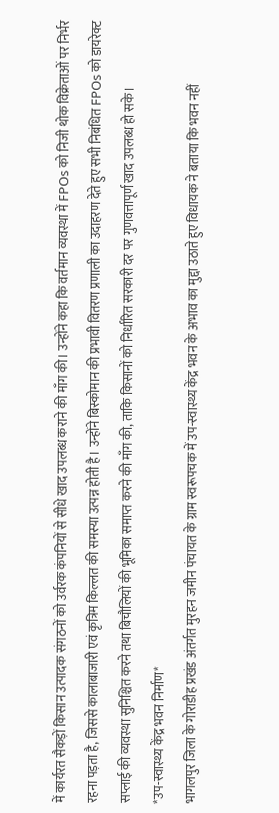में कार्यरत सैकड़ों किसान उत्पादक संगठनों को उर्वरक कंपनियों से सीधे खाद उपलब्ध कराने की माँग की। उन्होंने कहा कि वर्तमान व्यवस्था में FPOs को निजी थोक विक्रेताओं पर निर्भर रहना पड़ता है, जिससे कालाबाजारी एवं कृत्रिम किल्लत की समस्या उत्पन्न होती है। उन्होंने बिस्कोमान की प्रभावी वितरण प्रणाली का उदाहरण देते हुए सभी निबंधित FPOs को डायरेक्ट सप्लाई की व्यवस्था सुनिश्चित करने तथा बिचौलियों की भूमिका समाप्त करने की माँग की, ताकि किसानों को निर्धारित सरकारी दर पर गुणवत्तापूर्ण खाद उपलब्ध हो सके।
*उप-स्वास्थ्य केंद्र भवन निर्माण*
भागलपुर जिला के गोराडीह प्रखंड अंतर्गत मुरहन जमीन पंचायत के ग्राम स्वरूपचक में उप-स्वास्थ्य केंद्र भवन के अभाव का मुद्दा उठाते हुए विधायक ने बताया कि भवन नहीं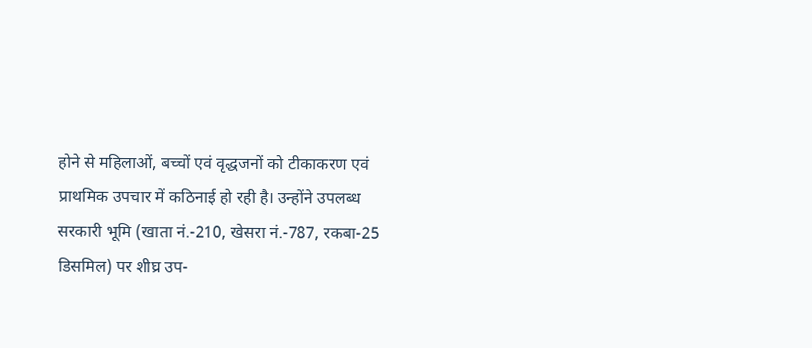होने से महिलाओं, बच्चों एवं वृद्धजनों को टीकाकरण एवं प्राथमिक उपचार में कठिनाई हो रही है। उन्होंने उपलब्ध सरकारी भूमि (खाता नं.-210, खेसरा नं.-787, रकबा-25 डिसमिल) पर शीघ्र उप-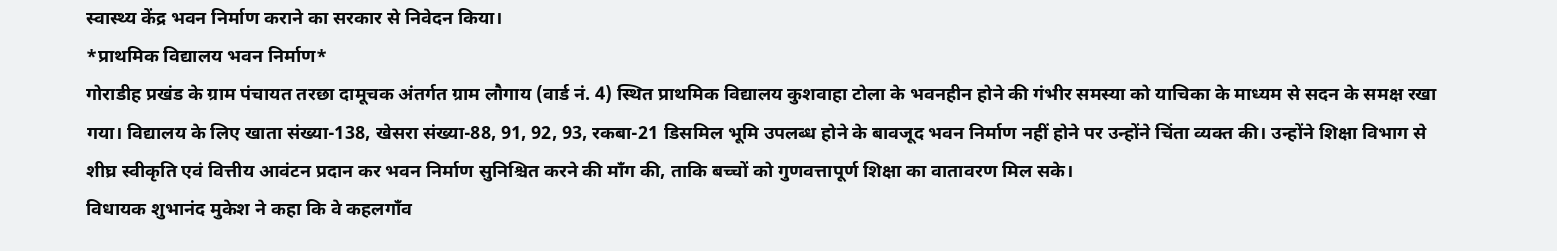स्वास्थ्य केंद्र भवन निर्माण कराने का सरकार से निवेदन किया।
*प्राथमिक विद्यालय भवन निर्माण*
गोराडीह प्रखंड के ग्राम पंचायत तरछा दामूचक अंतर्गत ग्राम लौगाय (वार्ड नं. 4) स्थित प्राथमिक विद्यालय कुशवाहा टोला के भवनहीन होने की गंभीर समस्या को याचिका के माध्यम से सदन के समक्ष रखा गया। विद्यालय के लिए खाता संख्या-138, खेसरा संख्या-88, 91, 92, 93, रकबा-21 डिसमिल भूमि उपलब्ध होने के बावजूद भवन निर्माण नहीं होने पर उन्होंने चिंता व्यक्त की। उन्होंने शिक्षा विभाग से शीघ्र स्वीकृति एवं वित्तीय आवंटन प्रदान कर भवन निर्माण सुनिश्चित करने की माँग की, ताकि बच्चों को गुणवत्तापूर्ण शिक्षा का वातावरण मिल सके।
विधायक शुभानंद मुकेश ने कहा कि वे कहलगाँव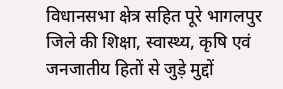विधानसभा क्षेत्र सहित पूरे भागलपुर जिले की शिक्षा, स्वास्थ्य, कृषि एवं जनजातीय हितों से जुड़े मुद्दों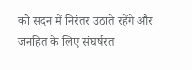को सदन में निरंतर उठाते रहेंगे और जनहित के लिए संघर्षरत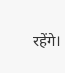रहेंगे।